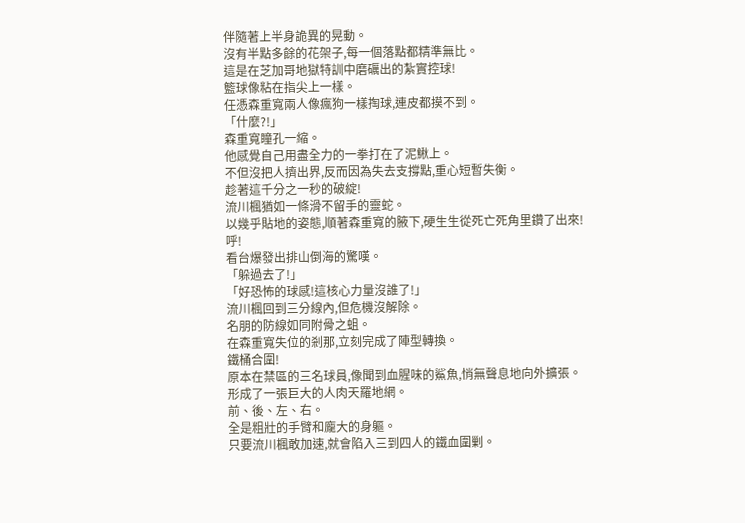伴隨著上半身詭異的晃動。
沒有半點多餘的花架子,每一個落點都精準無比。
這是在芝加哥地獄特訓中磨礪出的紮實控球!
籃球像粘在指尖上一樣。
任憑森重寬兩人像瘋狗一樣掏球,連皮都摸不到。
「什麼?!」
森重寬瞳孔一縮。
他感覺自己用盡全力的一拳打在了泥鰍上。
不但沒把人擠出界,反而因為失去支撐點,重心短暫失衡。
趁著這千分之一秒的破綻!
流川楓猶如一條滑不留手的靈蛇。
以幾乎貼地的姿態,順著森重寬的腋下,硬生生從死亡死角里鑽了出來!
呼!
看台爆發出排山倒海的驚嘆。
「躲過去了!」
「好恐怖的球感!這核心力量沒誰了!」
流川楓回到三分線內,但危機沒解除。
名朋的防線如同附骨之蛆。
在森重寬失位的剎那,立刻完成了陣型轉換。
鐵桶合圍!
原本在禁區的三名球員,像聞到血腥味的鯊魚,悄無聲息地向外擴張。
形成了一張巨大的人肉天羅地網。
前、後、左、右。
全是粗壯的手臂和龐大的身軀。
只要流川楓敢加速,就會陷入三到四人的鐵血圍剿。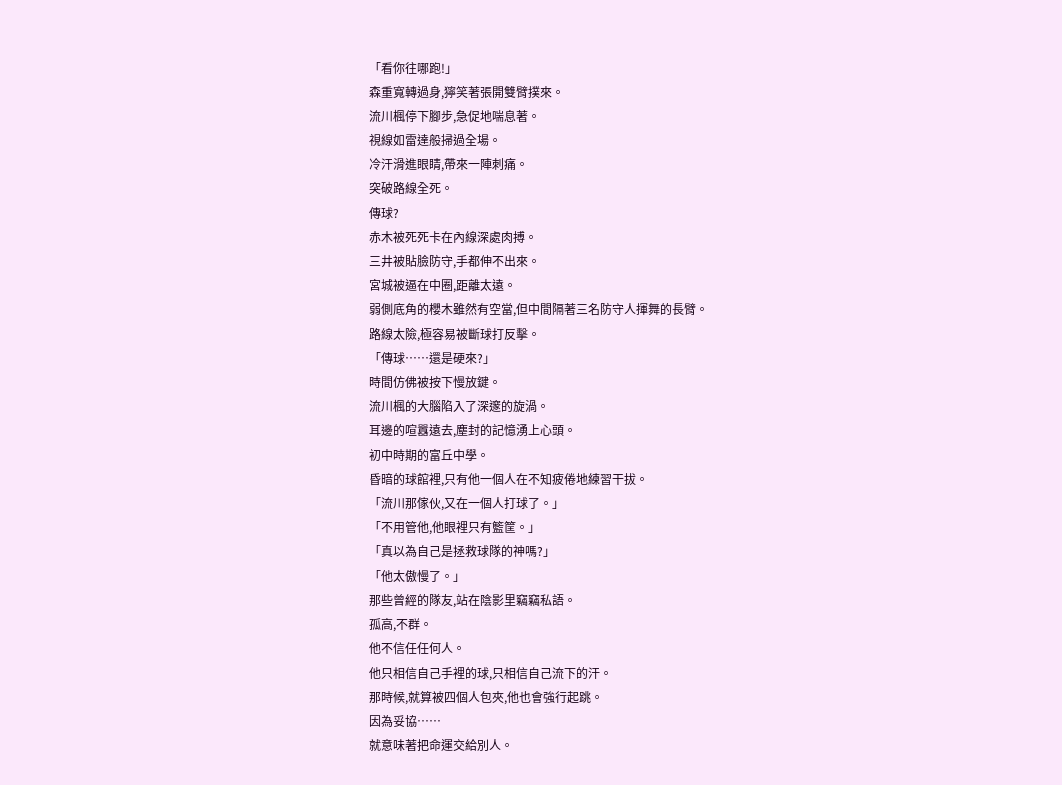「看你往哪跑!」
森重寬轉過身,獰笑著張開雙臂撲來。
流川楓停下腳步,急促地喘息著。
視線如雷達般掃過全場。
冷汗滑進眼睛,帶來一陣刺痛。
突破路線全死。
傳球?
赤木被死死卡在內線深處肉搏。
三井被貼臉防守,手都伸不出來。
宮城被逼在中圈,距離太遠。
弱側底角的櫻木雖然有空當,但中間隔著三名防守人揮舞的長臂。
路線太險,極容易被斷球打反擊。
「傳球……還是硬來?」
時間仿佛被按下慢放鍵。
流川楓的大腦陷入了深邃的旋渦。
耳邊的喧囂遠去,塵封的記憶湧上心頭。
初中時期的富丘中學。
昏暗的球館裡,只有他一個人在不知疲倦地練習干拔。
「流川那傢伙,又在一個人打球了。」
「不用管他,他眼裡只有籃筐。」
「真以為自己是拯救球隊的神嗎?」
「他太傲慢了。」
那些曾經的隊友,站在陰影里竊竊私語。
孤高,不群。
他不信任任何人。
他只相信自己手裡的球,只相信自己流下的汗。
那時候,就算被四個人包夾,他也會強行起跳。
因為妥協……
就意味著把命運交給別人。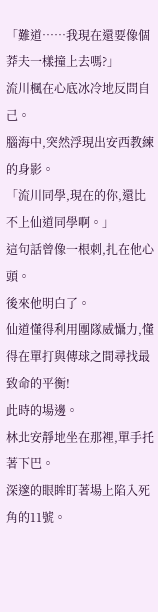「難道……我現在還要像個莽夫一樣撞上去嗎?」
流川楓在心底冰冷地反問自己。
腦海中,突然浮現出安西教練的身影。
「流川同學,現在的你,還比不上仙道同學啊。」
這句話曾像一根刺,扎在他心頭。
後來他明白了。
仙道懂得利用團隊威懾力,懂得在單打與傳球之間尋找最致命的平衡!
此時的場邊。
林北安靜地坐在那裡,單手托著下巴。
深邃的眼眸盯著場上陷入死角的11號。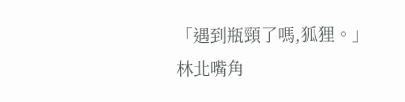「遇到瓶頸了嗎,狐狸。」
林北嘴角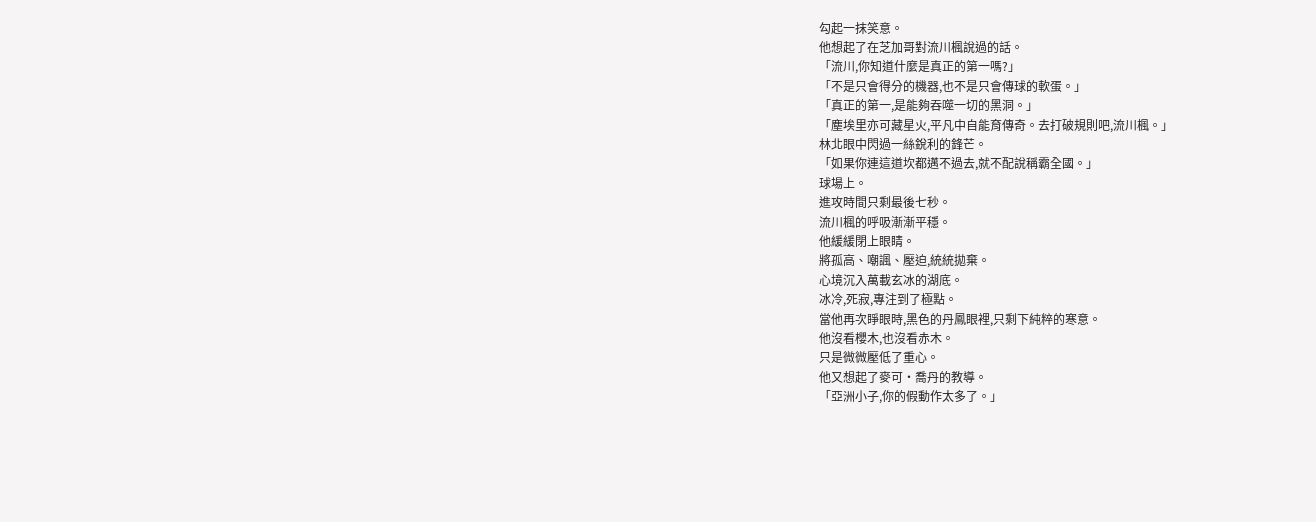勾起一抹笑意。
他想起了在芝加哥對流川楓說過的話。
「流川,你知道什麼是真正的第一嗎?」
「不是只會得分的機器,也不是只會傳球的軟蛋。」
「真正的第一,是能夠吞噬一切的黑洞。」
「塵埃里亦可藏星火,平凡中自能育傳奇。去打破規則吧,流川楓。」
林北眼中閃過一絲銳利的鋒芒。
「如果你連這道坎都邁不過去,就不配說稱霸全國。」
球場上。
進攻時間只剩最後七秒。
流川楓的呼吸漸漸平穩。
他緩緩閉上眼睛。
將孤高、嘲諷、壓迫,統統拋棄。
心境沉入萬載玄冰的湖底。
冰冷,死寂,專注到了極點。
當他再次睜眼時,黑色的丹鳳眼裡,只剩下純粹的寒意。
他沒看櫻木,也沒看赤木。
只是微微壓低了重心。
他又想起了麥可·喬丹的教導。
「亞洲小子,你的假動作太多了。」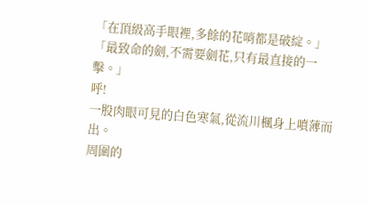「在頂級高手眼裡,多餘的花哨都是破綻。」
「最致命的劍,不需要劍花,只有最直接的一擊。」
呼!
一股肉眼可見的白色寒氣,從流川楓身上噴薄而出。
周圍的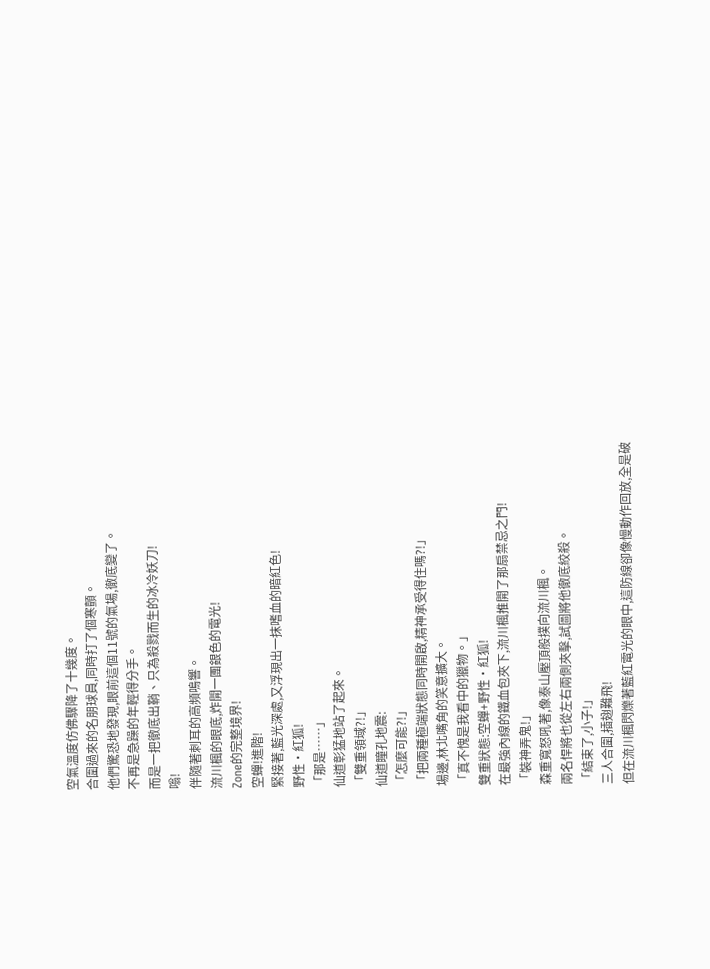空氣溫度仿佛驟降了十幾度。
合圍過來的名朋球員,同時打了個寒顫。
他們驚恐地發現,眼前這個11號的氣場,徹底變了。
不再是急躁的年輕得分手。
而是一把徹底出鞘、只為殺戮而生的冰冷妖刀!
嗡!
伴隨著刺耳的高頻鳴響。
流川楓的眼底,炸開一團銀色的電光!
Zone的完整境界!
空蟬!進階!
緊接著,藍光深處,又浮現出一抹嗜血的暗紅色!
野性·紅狐!
「那是……」
仙道彰猛地站了起來。
「雙重領域?!」
仙道瞳孔地震:
「怎麼可能?!」
「把兩種極端狀態同時開啟,精神承受得住嗎?!」
場邊,林北嘴角的笑意擴大。
「真不愧是我看中的獵物。」
雙重狀態:空蟬+野性·紅狐!
在最強內線的鐵血包夾下,流川楓推開了那扇禁忌之門!
「裝神弄鬼!」
森重寬怒吼著,像泰山壓頂般撲向流川楓。
兩名悍將也從左右兩側夾擊,試圖將他徹底絞殺。
「結束了,小子!」
三人合圍,插翅難飛!
但在流川楓閃爍著藍紅電光的眼中,這防線卻像慢動作回放,全是破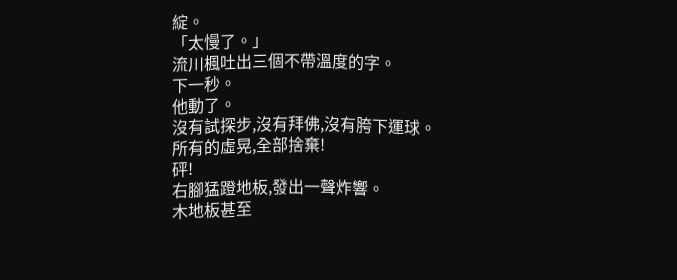綻。
「太慢了。」
流川楓吐出三個不帶溫度的字。
下一秒。
他動了。
沒有試探步,沒有拜佛,沒有胯下運球。
所有的虛晃,全部捨棄!
砰!
右腳猛蹬地板,發出一聲炸響。
木地板甚至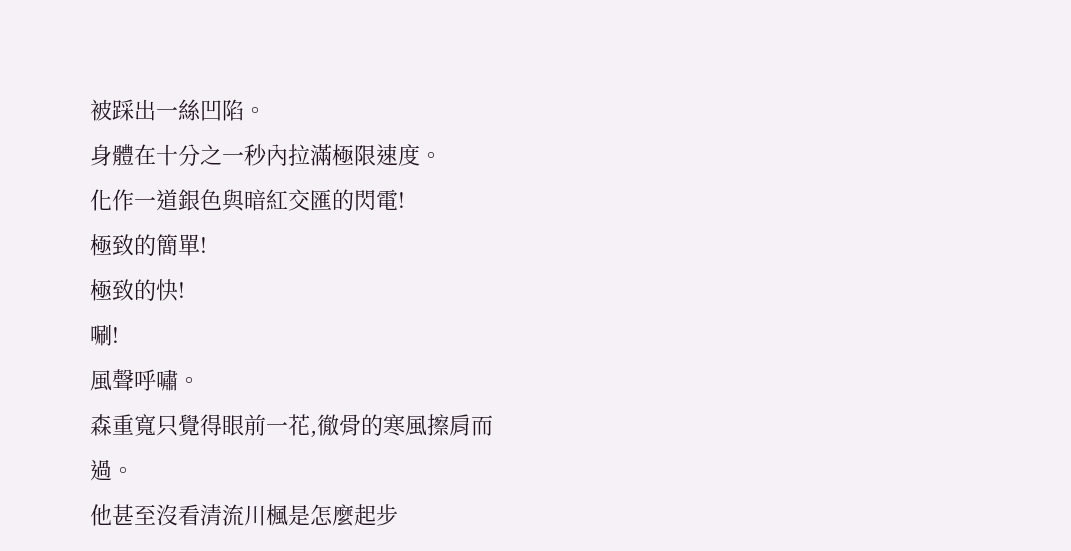被踩出一絲凹陷。
身體在十分之一秒內拉滿極限速度。
化作一道銀色與暗紅交匯的閃電!
極致的簡單!
極致的快!
唰!
風聲呼嘯。
森重寬只覺得眼前一花,徹骨的寒風擦肩而過。
他甚至沒看清流川楓是怎麼起步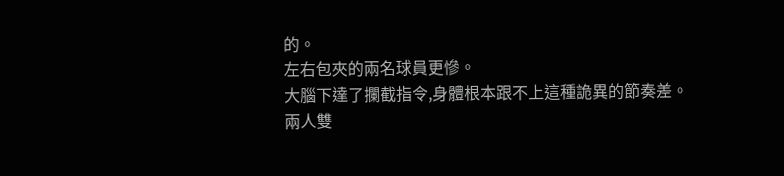的。
左右包夾的兩名球員更慘。
大腦下達了攔截指令,身體根本跟不上這種詭異的節奏差。
兩人雙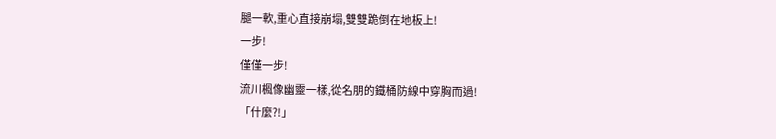腿一軟,重心直接崩塌,雙雙跪倒在地板上!
一步!
僅僅一步!
流川楓像幽靈一樣,從名朋的鐵桶防線中穿胸而過!
「什麼?!」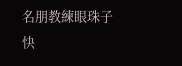名朋教練眼珠子快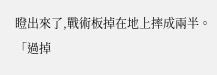瞪出來了,戰術板掉在地上摔成兩半。
「過掉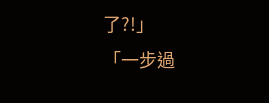了?!」
「一步過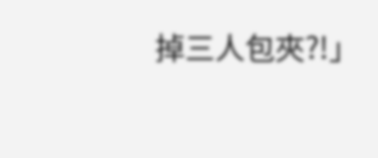掉三人包夾?!」